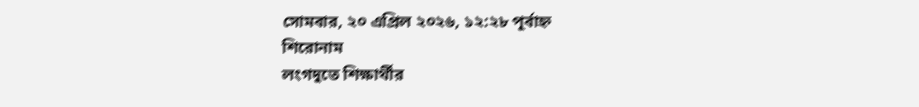সোমবার, ২০ এপ্রিল ২০২৬, ১২:২৮ পূর্বাহ্ন
শিরোনাম
লংগদুতে শিক্ষার্থীর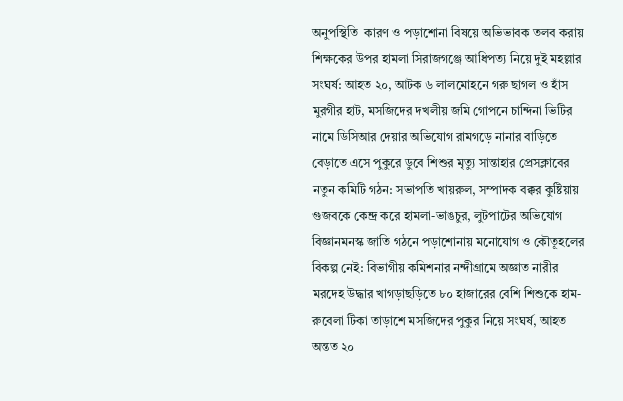অনুপস্থিতি  কারণ ও পড়াশোনা বিষয়ে অভিভাবক তলব করায় শিক্ষকের উপর হামলা সিরাজগঞ্জে আধিপত্য নিয়ে দুই মহল্লার সংঘর্ষ: আহত ২০, আটক ৬ লালমোহনে গরু ছাগল ও হাঁস মুরগীর হাট, মসজিদের দখলীয় জমি গোপনে চান্দিনা ভিটির নামে ডিসিআর দেয়ার অভিযোগ রামগড়ে নানার বাড়িতে বেড়াতে এসে পুকুরে ডুবে শিশুর মৃত্যু সান্তাহার প্রেসক্লাবের নতুন কমিটি গঠন: সভাপতি খায়রুল, সম্পাদক বক্কর কুষ্টিয়ায় গুজবকে কেন্দ্র করে হামলা-ভাঙচুর, লুটপাটের অভিযোগ বিজ্ঞানমনস্ক জাতি গঠনে পড়াশোনায় মনোযোগ ও কৌতূহলের বিকল্প নেই: বিভাগীয় কমিশনার নন্দীগ্রামে অজ্ঞাত নারীর মরদেহ উদ্ধার খাগড়াছড়িতে ৮০ হাজারের বেশি শিশুকে হাম-রুবেলা টিকা তাড়াশে মসজিদের পুকুর নিয়ে সংঘর্ষ, আহত অন্তত ২০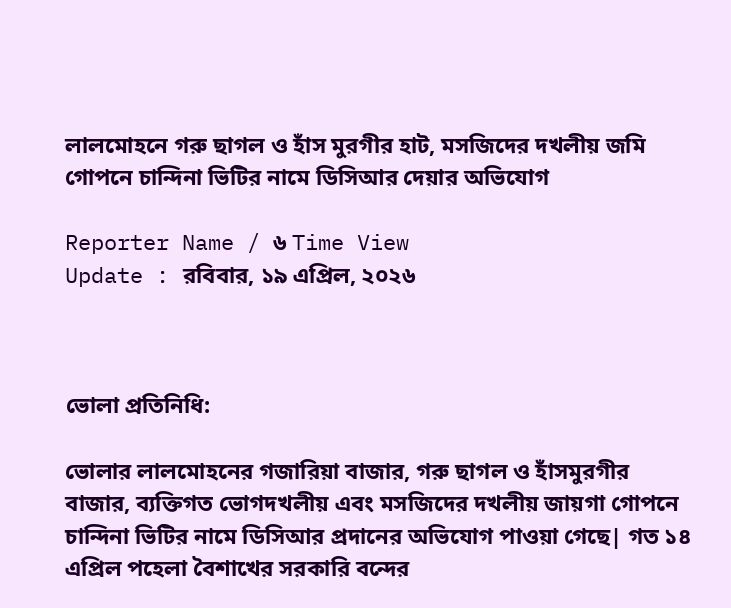লালমোহনে গরু ছাগল ও হাঁস মুরগীর হাট, মসজিদের দখলীয় জমি গোপনে চান্দিনা ভিটির নামে ডিসিআর দেয়ার অভিযোগ

Reporter Name / ৬ Time View
Update : রবিবার, ১৯ এপ্রিল, ২০২৬



ভোলা প্রতিনিধি:

ভোলার লালমোহনের গজারিয়া বাজার, গরু ছাগল ও হাঁসমুরগীর বাজার, ব্যক্তিগত ভোগদখলীয় এবং মসজিদের দখলীয় জায়গা গোপনে চান্দিনা ভিটির নামে ডিসিআর প্রদানের অভিযোগ পাওয়া গেছে| গত ১৪ এপ্রিল পহেলা বৈশাখের সরকারি বন্দের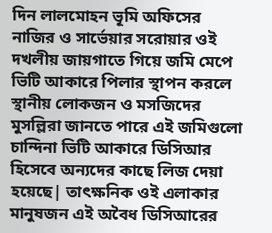দিন লালমোহন ভূমি অফিসের নাজির ও সার্ভেয়ার সরোয়ার ওই দখলীয় জায়গাতে গিয়ে জমি মেপে ভিটি আকারে পিলার স্থাপন করলে স্থানীয় লোকজন ও মসজিদের মুসল্লিরা জানতে পারে এই জমিগুলো চান্দিনা ভিটি আকারে ডিসিআর হিসেবে অন্যদের কাছে লিজ দেয়া হয়েছে| তাৎক্ষনিক ওই এলাকার মানুষজন এই অবৈধ ডিসিআরের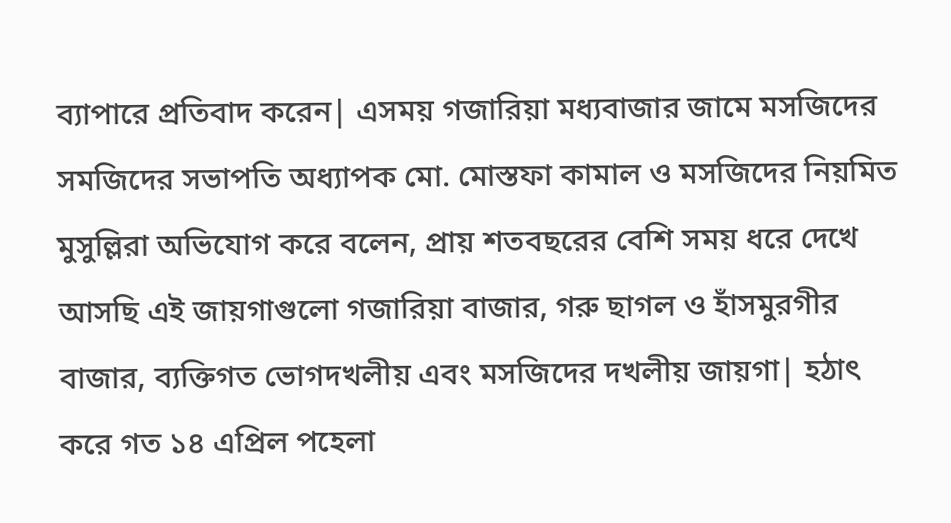ব্যাপারে প্রতিবাদ করেন| এসময় গজারিয়া মধ্যবাজার জামে মসজিদের সমজিদের সভাপতি অধ্যাপক মো. মোস্তফা কামাল ও মসজিদের নিয়মিত মুসুল্লিরা অভিযোগ করে বলেন, প্রায় শতবছরের বেশি সময় ধরে দেখে আসছি এই জায়গাগুলো গজারিয়া বাজার, গরু ছাগল ও হাঁসমুরগীর বাজার, ব্যক্তিগত ভোগদখলীয় এবং মসজিদের দখলীয় জায়গা| হঠাৎ করে গত ১৪ এপ্রিল পহেলা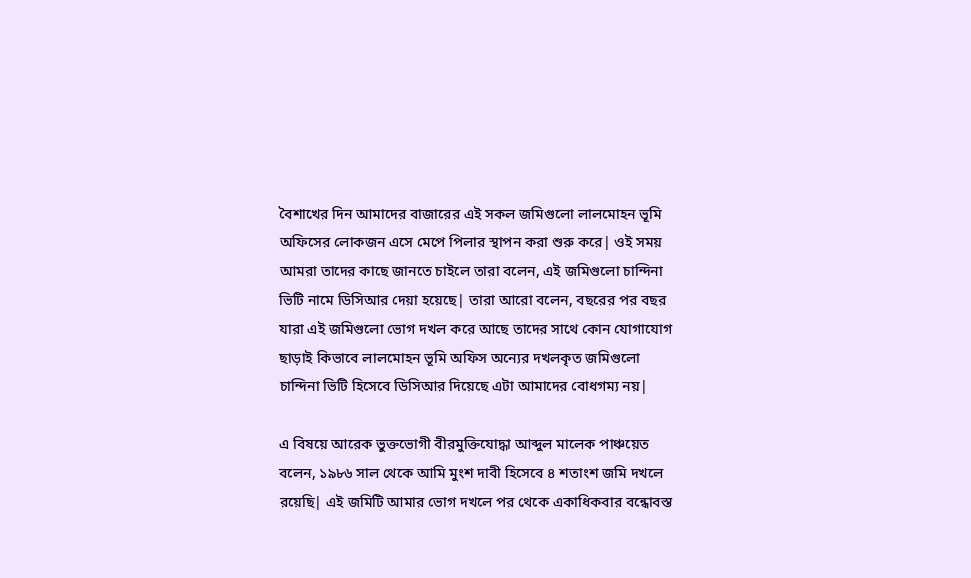বৈশাখের দিন আমাদের বাজারের এই সকল জমিগুলো লালমোহন ভূমি অফিসের লোকজন এসে মেপে পিলার স্থাপন করা শুরু করে| ওই সময় আমরা তাদের কাছে জানতে চাইলে তারা বলেন, এই জমিগুলো চান্দিনা ভিটি নামে ডিসিআর দেয়া হয়েছে| তারা আরো বলেন, বছরের পর বছর যারা এই জমিগুলো ভোগ দখল করে আছে তাদের সাথে কোন যোগাযোগ ছাড়াই কিভাবে লালমোহন ভূমি অফিস অন্যের দখলকৃত জমিগুলো চান্দিনা ভিটি হিসেবে ডিসিআর দিয়েছে এটা আমাদের বোধগম্য নয়|

এ বিষয়ে আরেক ভুক্তভোগী বীরমুক্তিযোদ্ধা আব্দুল মালেক পাঞ্চয়েত বলেন, ১৯৮৬ সাল থেকে আমি মুংশ দাবী হিসেবে ৪ শতাংশ জমি দখলে রয়েছি| এই জমিটি আমার ভোগ দখলে পর থেকে একাধিকবার বন্ধোবস্ত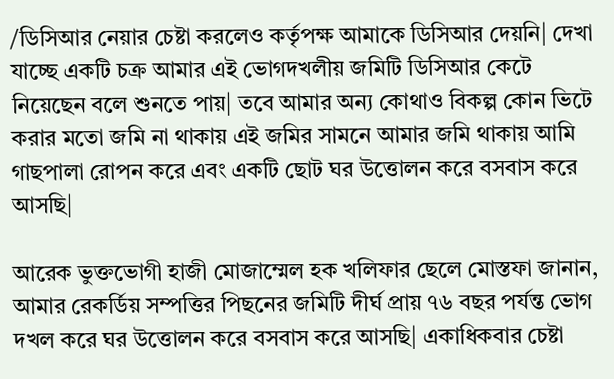/ডিসিআর নেয়ার চেষ্টা করলেও কর্তৃপক্ষ আমাকে ডিসিআর দেয়নি| দেখা যাচ্ছে একটি চক্র আমার এই ভোগদখলীয় জমিটি ডিসিআর কেটে নিয়েছেন বলে শুনতে পায়| তবে আমার অন্য কোথাও বিকল্প কোন ভিটে করার মতো জমি না থাকায় এই জমির সামনে আমার জমি থাকায় আমি গাছপালা রোপন করে এবং একটি ছোট ঘর উত্তোলন করে বসবাস করে আসছি|

আরেক ভুক্তভোগী হাজী মোজাম্মেল হক খলিফার ছেলে মোস্তফা জানান, আমার রেকর্ডিয় সম্পত্তির পিছনের জমিটি দীর্ঘ প্রায় ৭৬ বছর পর্যন্ত ভোগ দখল করে ঘর উত্তোলন করে বসবাস করে আসছি| একাধিকবার চেষ্টা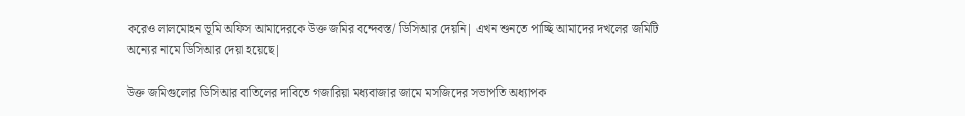করেও লালমোহন ভূমি অফিস আমাদেরকে উক্ত জমির বন্দেবস্ত/ ডিসিআর দেয়নি| এখন শুনতে পাচ্ছি আমাদের দখলের জমিটি অন্যের নামে ডিসিআর দেয়া হয়েছে|

উক্ত জমিগুলোর ডিসিআর বাতিলের দাবিতে গজারিয়া মধ্যবাজার জামে মসজিদের সভাপতি অধ্যাপক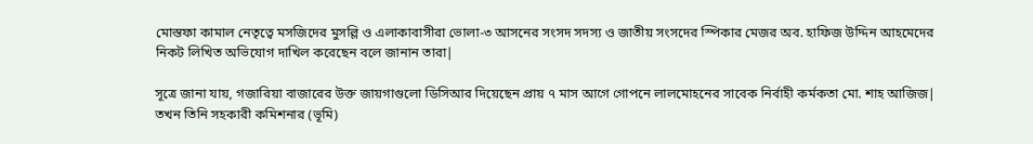মোস্তফা কামাল নেতৃত্বে মসজিদের মুসল্লি ও এলাকাবাসীরা ভোলা-৩ আসনের সংসদ সদস্য ও জাতীয় সংসদের স্পিকার মেজর অব. হাফিজ উদ্দিন আহমেদের নিকট লিখিত অভিযোগ দাখিল করেছেন বলে জানান তারা|

সূত্রে জানা যায়, গজারিয়া বাজারের উক্ত জায়গাগুলো ডিসিআর দিয়েছেন প্রায় ৭ মাস আগে গোপনে লালমোহনের সাবেক নির্বাহী কর্মকতা মো. শাহ আজিজ| তখন তিনি সহকারী কমিশনার (ভূমি)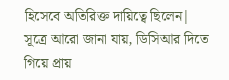হিসেবে অতিরিক্ত দায়িত্বে ছিলেন| সূত্রে আরো জানা যায়, ডিসিআর দিতে গিয়ে প্রায়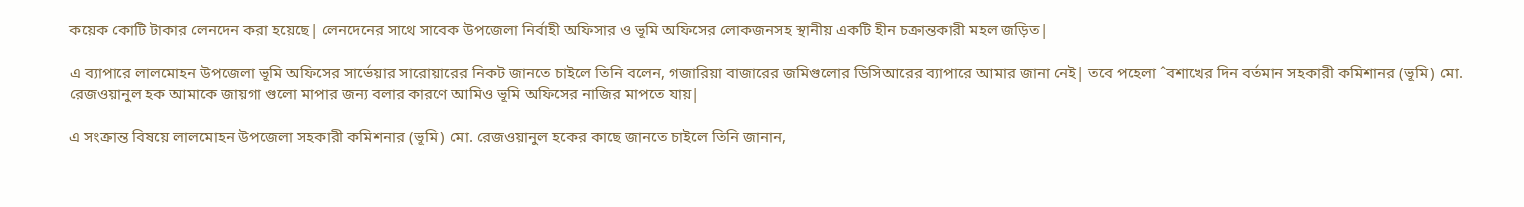কয়েক কোটি টাকার লেনদেন করা হয়েছে| লেনদেনের সাথে সাবেক উপজেলা নির্বাহী অফিসার ও ভূমি অফিসের লোকজনসহ স্থানীয় একটি হীন চক্রান্তকারী মহল জড়িত|

এ ব্যাপারে লালমোহন উপজেলা ভূমি অফিসের সার্ভেয়ার সারোয়ারের নিকট জানতে চাইলে তিনি বলেন, গজারিয়া বাজারের জমিগুলোর ডিসিআরের ব্যাপারে আমার জানা নেই| তবে পহেলা ˆবশাখের দিন বর্তমান সহকারী কমিশানর (ভূমি) মো. রেজওয়ানুল হক আমাকে জায়গা গুলো মাপার জন্য বলার কারণে আমিও ভূমি অফিসের নাজির মাপতে যায়|

এ সংক্রান্ত বিষয়ে লালমোহন উপজেলা সহকারী কমিশনার (ভূমি) মো. রেজওয়ানুল হকের কাছে জানতে চাইলে তিনি জানান,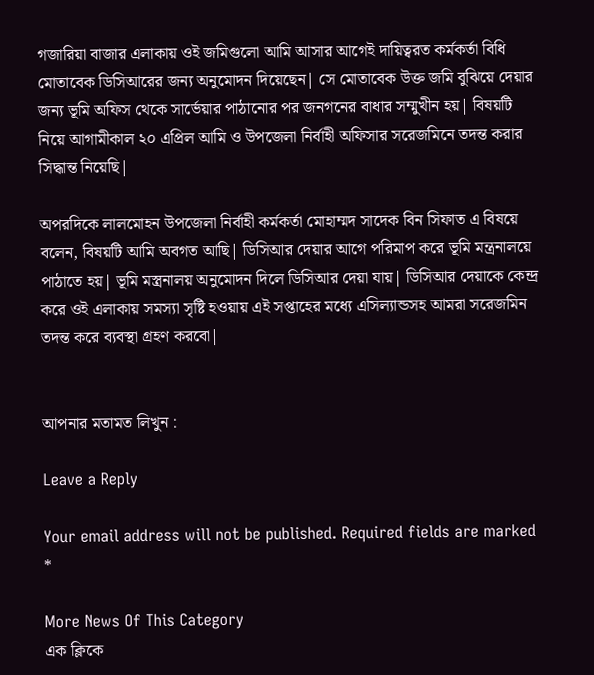গজারিয়া বাজার এলাকায় ওই জমিগুলো আমি আসার আগেই দায়িত্বরত কর্মকর্তা বিধি মোতাবেক ডিসিআরের জন্য অনুমোদন দিয়েছেন| সে মোতাবেক উক্ত জমি বুঝিয়ে দেয়ার জন্য ভূমি অফিস থেকে সার্ভেয়ার পাঠানোর পর জনগনের বাধার সম্মুখীন হয়| বিষয়টি নিয়ে আগামীকাল ২০ এপ্রিল আমি ও উপজেলা নির্বাহী অফিসার সরেজমিনে তদন্ত করার সিদ্ধান্ত নিয়েছি|

অপরদিকে লালমোহন উপজেলা নির্বাহী কর্মকর্তা মোহাম্মদ সাদেক বিন সিফাত এ বিষয়ে বলেন, বিষয়টি আমি অবগত আছি| ডিসিআর দেয়ার আগে পরিমাপ করে ভূমি মন্ত্রনালয়ে পাঠাতে হয়| ভূমি মস্ত্রনালয় অনুমোদন দিলে ডিসিআর দেয়া যায়| ডিসিআর দেয়াকে কেন্দ্র করে ওই এলাকায় সমস্যা সৃষ্টি হওয়ায় এই সপ্তাহের মধ্যে এসিল্যান্ডসহ আমরা সরেজমিন তদন্ত করে ব্যবস্থা গ্রহণ করবো|


আপনার মতামত লিখুন :

Leave a Reply

Your email address will not be published. Required fields are marked *

More News Of This Category
এক ক্লিকে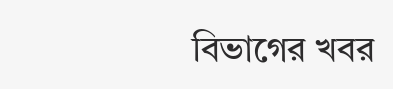বিভাগের খবর